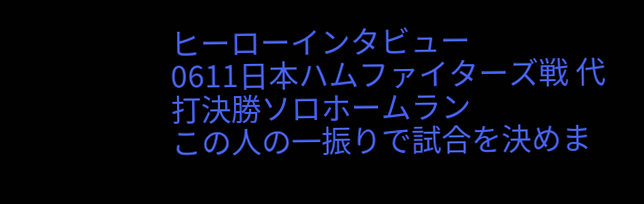ヒーローインタビュー
0611日本ハムファイターズ戦 代打決勝ソロホームラン
この人の一振りで試合を決めま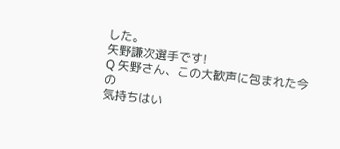した。
矢野謙次選手です!
Q 矢野さん、この大歓声に包まれた今の
気持ちはい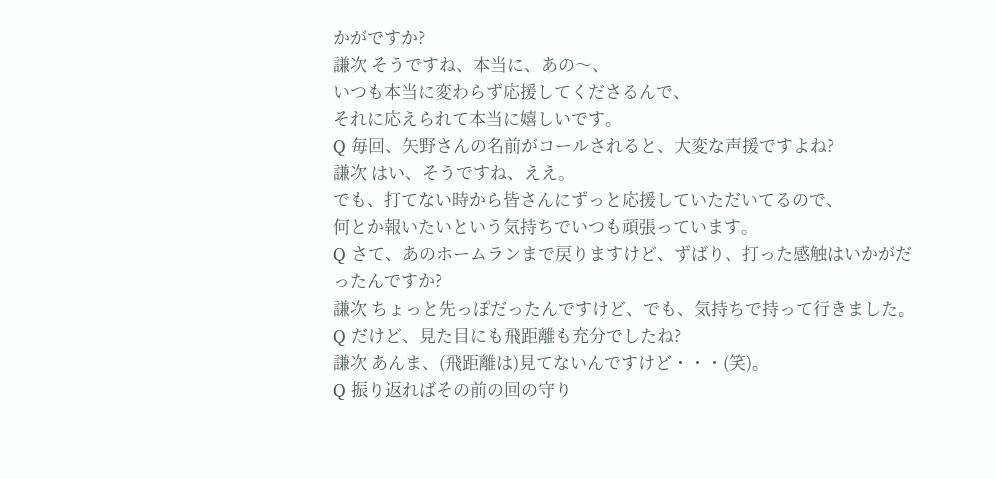かがですか?
謙次 そうですね、本当に、あの〜、
いつも本当に変わらず応援してくださるんで、
それに応えられて本当に嬉しいです。
Q 毎回、矢野さんの名前がコールされると、大変な声援ですよね?
謙次 はい、そうですね、ええ。
でも、打てない時から皆さんにずっと応援していただいてるので、
何とか報いたいという気持ちでいつも頑張っています。
Q さて、あのホームランまで戻りますけど、ずばり、打った感触はいかがだったんですか?
謙次 ちょっと先っぽだったんですけど、でも、気持ちで持って行きました。
Q だけど、見た目にも飛距離も充分でしたね?
謙次 あんま、(飛距離は)見てないんですけど・・・(笑)。
Q 振り返ればその前の回の守り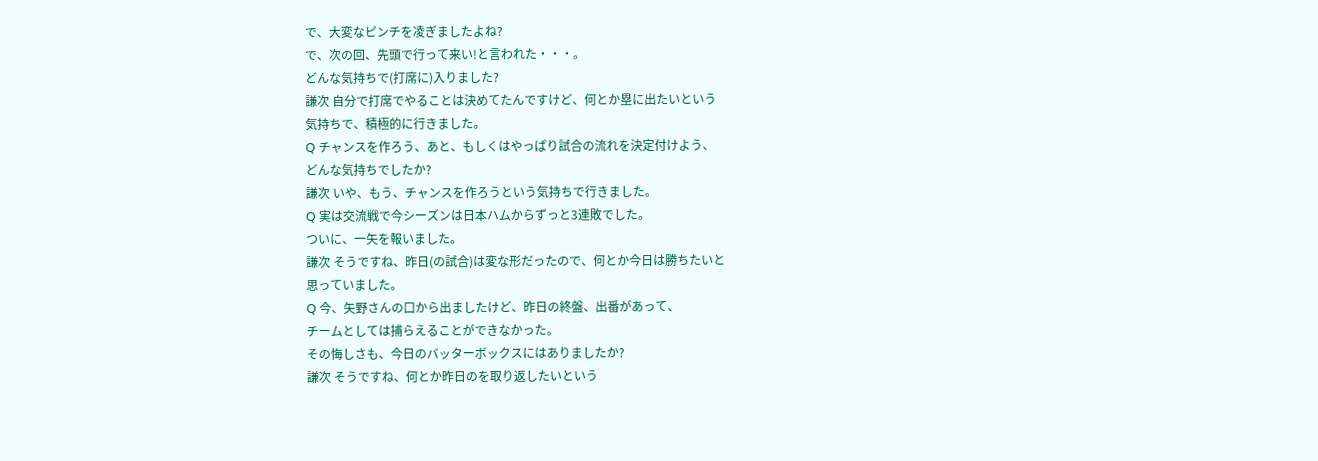で、大変なピンチを凌ぎましたよね?
で、次の回、先頭で行って来い!と言われた・・・。
どんな気持ちで(打席に)入りました?
謙次 自分で打席でやることは決めてたんですけど、何とか塁に出たいという
気持ちで、積極的に行きました。
Q チャンスを作ろう、あと、もしくはやっぱり試合の流れを決定付けよう、
どんな気持ちでしたか?
謙次 いや、もう、チャンスを作ろうという気持ちで行きました。
Q 実は交流戦で今シーズンは日本ハムからずっと3連敗でした。
ついに、一矢を報いました。
謙次 そうですね、昨日(の試合)は変な形だったので、何とか今日は勝ちたいと
思っていました。
Q 今、矢野さんの口から出ましたけど、昨日の終盤、出番があって、
チームとしては捕らえることができなかった。
その悔しさも、今日のバッターボックスにはありましたか?
謙次 そうですね、何とか昨日のを取り返したいという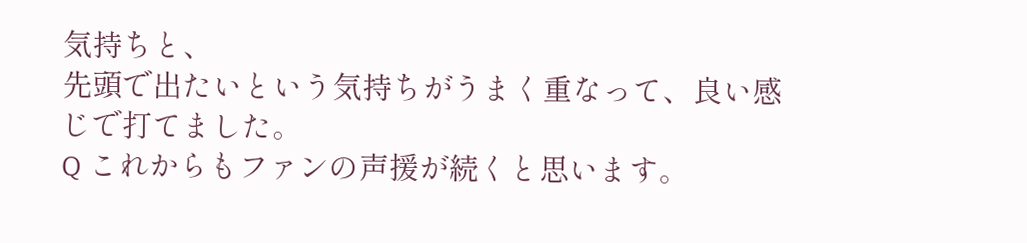気持ちと、
先頭で出たいという気持ちがうまく重なって、良い感じで打てました。
Q これからもファンの声援が続くと思います。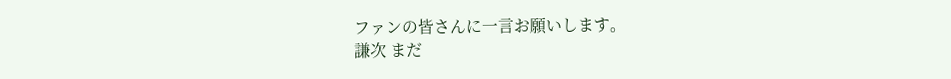ファンの皆さんに一言お願いします。
謙次 まだ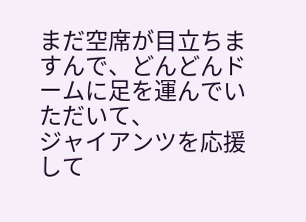まだ空席が目立ちますんで、どんどんドームに足を運んでいただいて、
ジャイアンツを応援して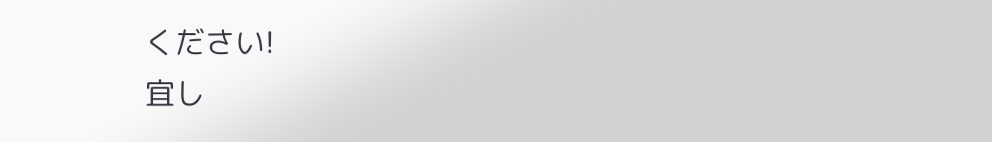ください!
宜し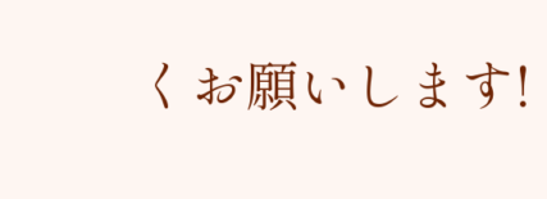くお願いします!